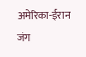अमेरिका-ईरान जंग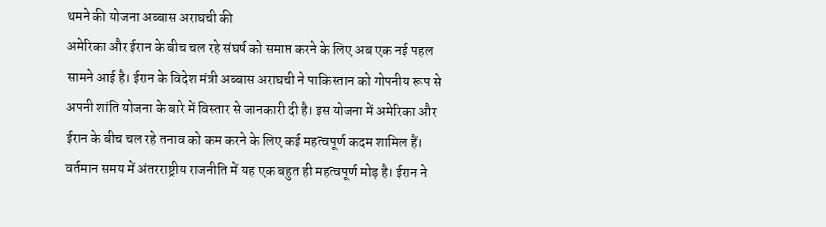थमने की योजना अब्बास अराघची की
अमेरिका और ईरान के बीच चल रहे संघर्ष को समाप्त करने के लिए अब एक नई पहल सामने आई है। ईरान के विदेश मंत्री अब्बास अराघची ने पाकिस्तान को गोपनीय रूप से अपनी शांति योजना के बारे में विस्तार से जानकारी दी है। इस योजना में अमेरिका और ईरान के बीच चल रहे तनाव को कम करने के लिए कई महत्वपूर्ण कदम शामिल हैं।
वर्तमान समय में अंतरराष्ट्रीय राजनीति में यह एक बहुत ही महत्वपूर्ण मोड़ है। ईरान ने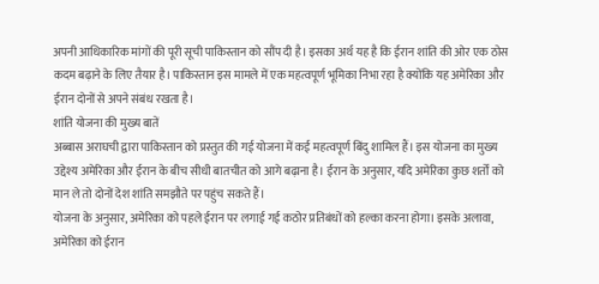अपनी आधिकारिक मांगों की पूरी सूची पाकिस्तान को सौंप दी है। इसका अर्थ यह है कि ईरान शांति की ओर एक ठोस कदम बढ़ाने के लिए तैयार है। पाकिस्तान इस मामले में एक महत्वपूर्ण भूमिका निभा रहा है क्योंकि यह अमेरिका और ईरान दोनों से अपने संबंध रखता है।
शांति योजना की मुख्य बातें
अब्बास अराघची द्वारा पाकिस्तान को प्रस्तुत की गई योजना में कई महत्वपूर्ण बिंदु शामिल हैं। इस योजना का मुख्य उद्देश्य अमेरिका और ईरान के बीच सीधी बातचीत को आगे बढ़ाना है। ईरान के अनुसार, यदि अमेरिका कुछ शर्तों को मान ले तो दोनों देश शांति समझौते पर पहुंच सकते हैं।
योजना के अनुसार, अमेरिका को पहले ईरान पर लगाई गई कठोर प्रतिबंधों को हल्का करना होगा। इसके अलावा, अमेरिका को ईरान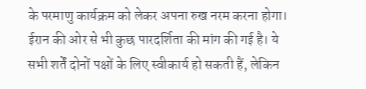के परमाणु कार्यक्रम को लेकर अपना रुख नरम करना होगा। ईरान की ओर से भी कुछ पारदर्शिता की मांग की गई है। ये सभी शर्तें दोनों पक्षों के लिए स्वीकार्य हो सकती हैं, लेकिन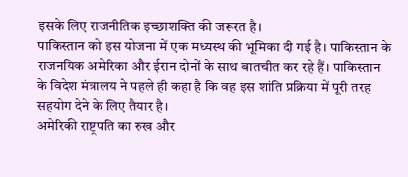इसके लिए राजनीतिक इच्छाशक्ति की जरूरत है।
पाकिस्तान को इस योजना में एक मध्यस्थ की भूमिका दी गई है। पाकिस्तान के राजनयिक अमेरिका और ईरान दोनों के साथ बातचीत कर रहे हैं। पाकिस्तान के विदेश मंत्रालय ने पहले ही कहा है कि वह इस शांति प्रक्रिया में पूरी तरह सहयोग देने के लिए तैयार है।
अमेरिकी राष्ट्रपति का रुख और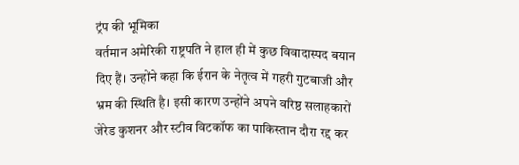ट्रंप की भूमिका
वर्तमान अमेरिकी राष्ट्रपति ने हाल ही में कुछ विवादास्पद बयान दिए हैं। उन्होंने कहा कि ईरान के नेतृत्व में गहरी गुटबाजी और भ्रम की स्थिति है। इसी कारण उन्होंने अपने वरिष्ठ सलाहकारों जेरेड कुशनर और स्टीव विटकॉफ का पाकिस्तान दौरा रद्द कर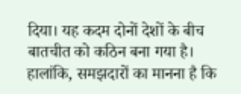दिया। यह कदम दोनों देशों के बीच बातचीत को कठिन बना गया है।
हालांकि, समझदारों का मानना है कि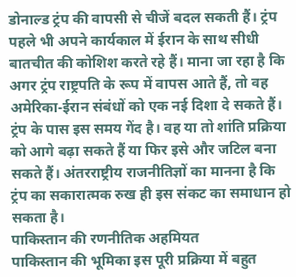डोनाल्ड ट्रंप की वापसी से चीजें बदल सकती हैं। ट्रंप पहले भी अपने कार्यकाल में ईरान के साथ सीधी बातचीत की कोशिश करते रहे हैं। माना जा रहा है कि अगर ट्रंप राष्ट्रपति के रूप में वापस आते हैं, तो वह अमेरिका-ईरान संबंधों को एक नई दिशा दे सकते हैं।
ट्रंप के पास इस समय गेंद है। वह या तो शांति प्रक्रिया को आगे बढ़ा सकते हैं या फिर इसे और जटिल बना सकते हैं। अंतरराष्ट्रीय राजनीतिज्ञों का मानना है कि ट्रंप का सकारात्मक रुख ही इस संकट का समाधान हो सकता है।
पाकिस्तान की रणनीतिक अहमियत
पाकिस्तान की भूमिका इस पूरी प्रक्रिया में बहुत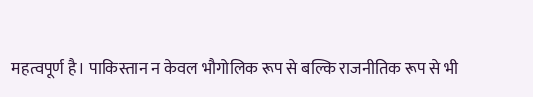महत्वपूर्ण है। पाकिस्तान न केवल भौगोलिक रूप से बल्कि राजनीतिक रूप से भी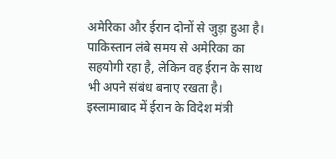अमेरिका और ईरान दोनों से जुड़ा हुआ है। पाकिस्तान लंबे समय से अमेरिका का सहयोगी रहा है, लेकिन वह ईरान के साथ भी अपने संबंध बनाए रखता है।
इस्लामाबाद में ईरान के विदेश मंत्री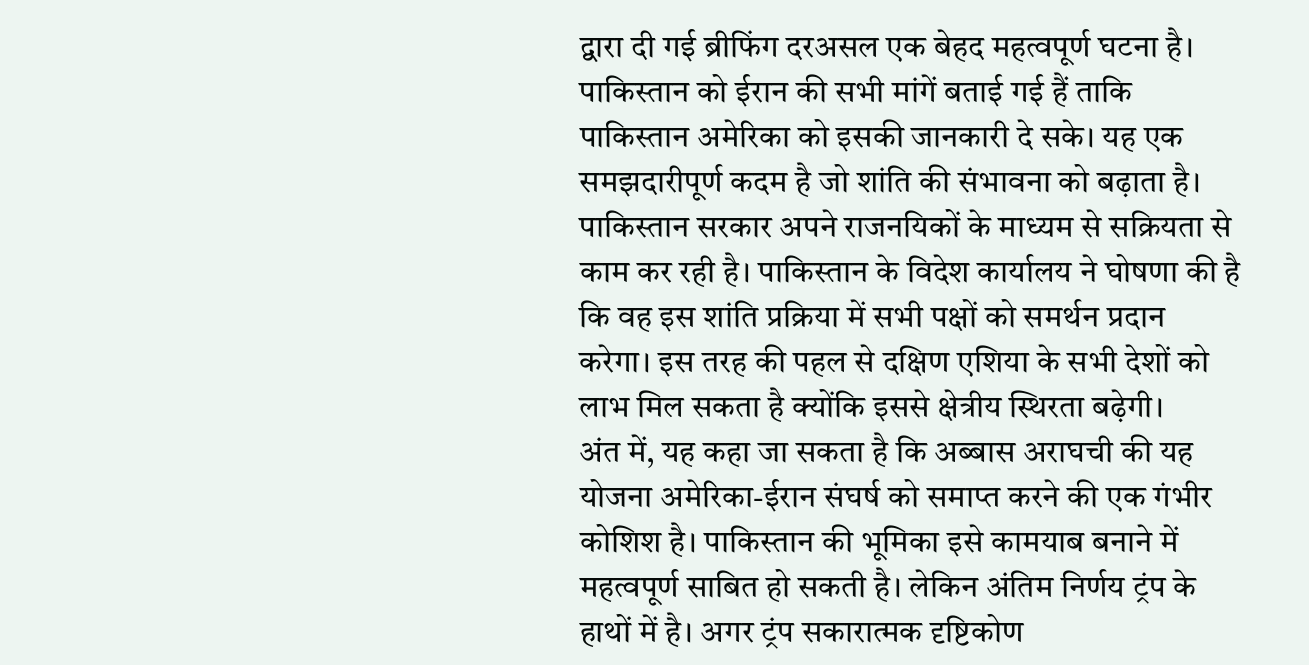द्वारा दी गई ब्रीफिंग दरअसल एक बेहद महत्वपूर्ण घटना है। पाकिस्तान को ईरान की सभी मांगें बताई गई हैं ताकि पाकिस्तान अमेरिका को इसकी जानकारी दे सके। यह एक समझदारीपूर्ण कदम है जो शांति की संभावना को बढ़ाता है।
पाकिस्तान सरकार अपने राजनयिकों के माध्यम से सक्रियता से काम कर रही है। पाकिस्तान के विदेश कार्यालय ने घोषणा की है कि वह इस शांति प्रक्रिया में सभी पक्षों को समर्थन प्रदान करेगा। इस तरह की पहल से दक्षिण एशिया के सभी देशों को लाभ मिल सकता है क्योंकि इससे क्षेत्रीय स्थिरता बढ़ेगी।
अंत में, यह कहा जा सकता है कि अब्बास अराघची की यह योजना अमेरिका-ईरान संघर्ष को समाप्त करने की एक गंभीर कोशिश है। पाकिस्तान की भूमिका इसे कामयाब बनाने में महत्वपूर्ण साबित हो सकती है। लेकिन अंतिम निर्णय ट्रंप के हाथों में है। अगर ट्रंप सकारात्मक दृष्टिकोण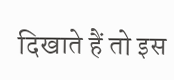दिखाते हैं तो इस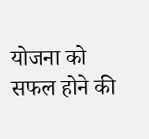योजना को सफल होने की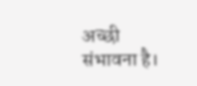अच्छी संभावना है।